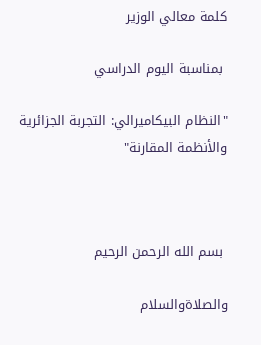كلمة معالي الوزير

 بمناسبة اليوم الدراسي

"النظام البيكاميرالي: التجربة الجزائرية والأنظمة المقارنة"



 بسم الله الرحمن الرحيم

والصلاةوالسلام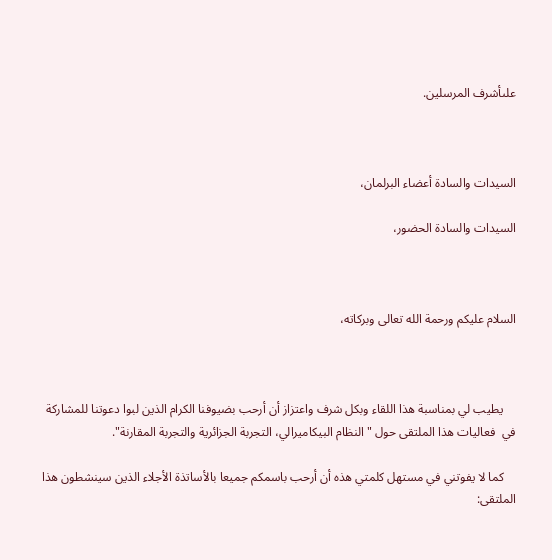علىأشرف المرسلين.



السيدات والسادة أعضاء البرلمان،

السيدات والسادة الحضور،



السلام عليكم ورحمة الله تعالى وبركاته،



    يطيب لي بمناسبة هذا اللقاء وبكل شرف واعتزاز أن أرحب بضيوفنا الكرام الذين لبوا دعوتنا للمشاركة في  فعاليات هذا الملتقى حول "النظام البيكاميرالي، التجربة الجزائرية والتجربة المقارنة".

    كما لا يفوتني في مستهل كلمتي هذه أن أرحب باسمكم جميعا بالأساتذة الأجلاء الذين سينشطون هذا الملتقى: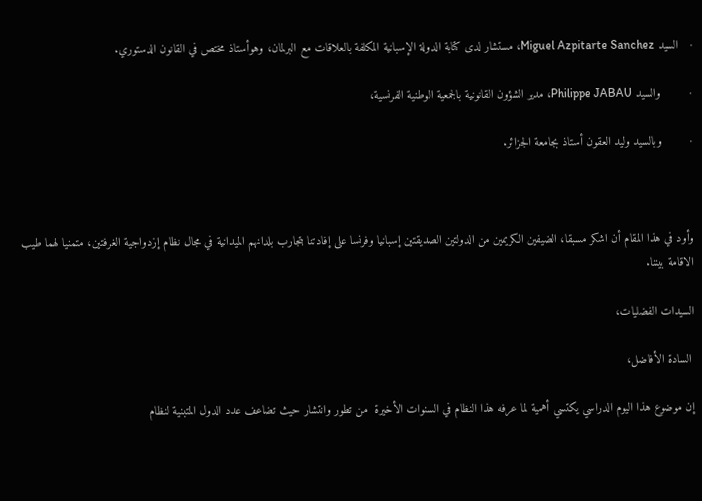·   السيد Miguel Azpitarte Sanchez، مستشار لدى كتابة الدولة الإسبانية المكلفة بالعلاقات مع البرلمان، وهوأستاذ مختص في القانون الدستوري.

·        والسيد Philippe JABAU، مدير الشؤون القانونية بالجمعية الوطنية الفرنسية،

·        وبالسيد وليد العقون أستاذ بجامعة الجزائر.



وأود في هذا المقام أن اشكر مسبقا، الضيفين الكريمين من الدولتين الصديقتين إسبانيا وفرنسا على إفادتنا بتجارب بلدانهم الميدانية في مجال نظام إزدواجية الغرفتين، متمنيا لهما طيب الاقامة بيننا.

السيدات الفضليات،

 السادة الأفاضل،

إن موضوع هذا اليوم الدراسي يكتسي أهمية لما عرفه هذا النظام في السنوات الأخيرة  من تطور وانتشار حيث تضاعف عدد الدول المتبنية لنظام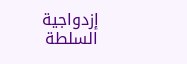إزدواجية السلطة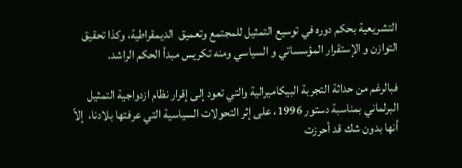التشريعية بحكم دوره في توسيع التمثيل للمجتمع وتعميق  الديمقراطية، وكذا تحقيق التوازن و الإستقرار المؤسساتي و السياسي ومنه تكريس مبدأ الحكم الراشد.

فبالرغم من حداثة التجربة البيكاميرالية والتي تعود إلى إقرار نظام ازدواجية التمثيل البرلماني بمناسبة دستور 1996، على إثر التحولات السياسية التي عرفتها بلادنا،  إلاّ أنها بدون شك قد أحرزت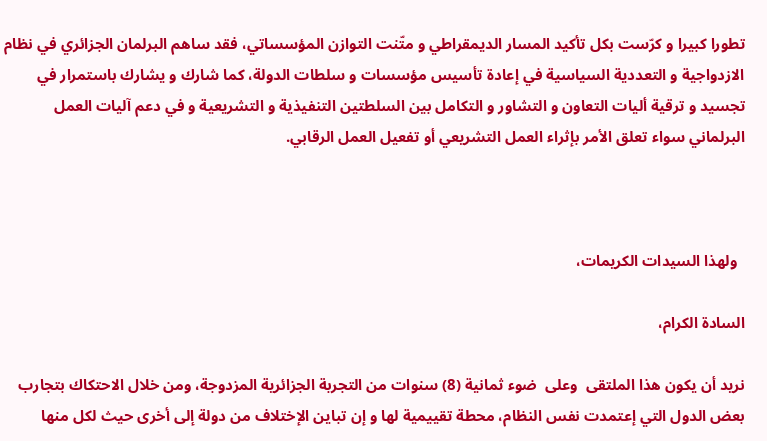تطورا كبيرا و كرّست بكل تأكيد المسار الديمقراطي و متّنت التوازن المؤسساتي، فقد ساهم البرلمان الجزائري في نظام الازدواجية و التعددية السياسية في إعادة تأسيس مؤسسات و سلطات الدولة، كما شارك و يشارك باستمرار في تجسيد و ترقية أليات التعاون و التشاور و التكامل بين السلطتين التنفيذية و التشريعية و في دعم آليات العمل البرلماني سواء تعلق الأمر بإثراء العمل التشريعي أو تفعيل العمل الرقابي.



  ولهذا السيدات الكريمات،

السادة الكرام،

نريد أن يكون هذا الملتقى  وعلى  ضوء ثمانية (8) سنوات من التجربة الجزائرية المزدوجة، ومن خلال الاحتكاك بتجارب بعض الدول التي إعتمدت نفس النظام، محطة تقييمية لها و إن تباين الإختلاف من دولة إلى أخرى حيث لكل منها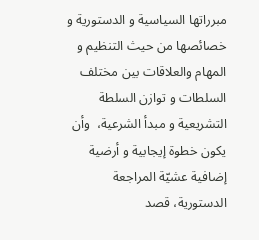مبرراتها السياسية و الدستورية و خصائصها من حيث التنظيم و المهام والعلاقات بين مختلف السلطات و توازن السلطة التشريعية و مبدأ الشرعية،  وأن يكون خطوة إيجابية و أرضية إضافية عشيّة المراجعة الدستورية، قصد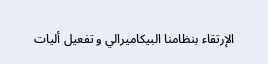الإرتقاء بنظامنا البيكاميرالي و تفعيل أليات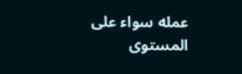عمله سواء على المستوى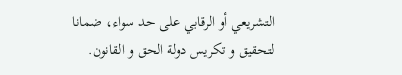التشريعي أو الرقابي على حد سواء، ضمانا لتحقيق و تكريس دولة الحق و القانون.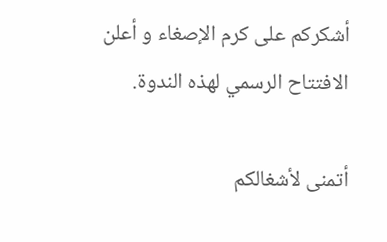أشكركم على كرم الإصغاء و أعلن الافتتاح الرسمي لهذه الندوة.

أتمنى لأشغالكم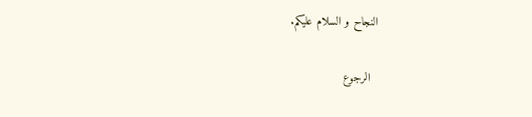النجاح و السلام عليكم.

  الرجوع